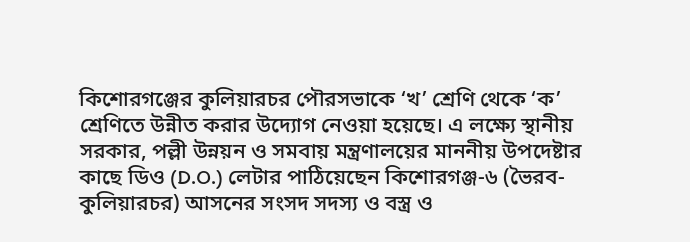কিশোরগঞ্জের কুলিয়ারচর পৌরসভাকে ‘খ’ শ্রেণি থেকে ‘ক’ শ্রেণিতে উন্নীত করার উদ্যোগ নেওয়া হয়েছে। এ লক্ষ্যে স্থানীয় সরকার, পল্লী উন্নয়ন ও সমবায় মন্ত্রণালয়ের মাননীয় উপদেষ্টার কাছে ডিও (D.O.) লেটার পাঠিয়েছেন কিশোরগঞ্জ-৬ (ভৈরব-কুলিয়ারচর) আসনের সংসদ সদস্য ও বস্ত্র ও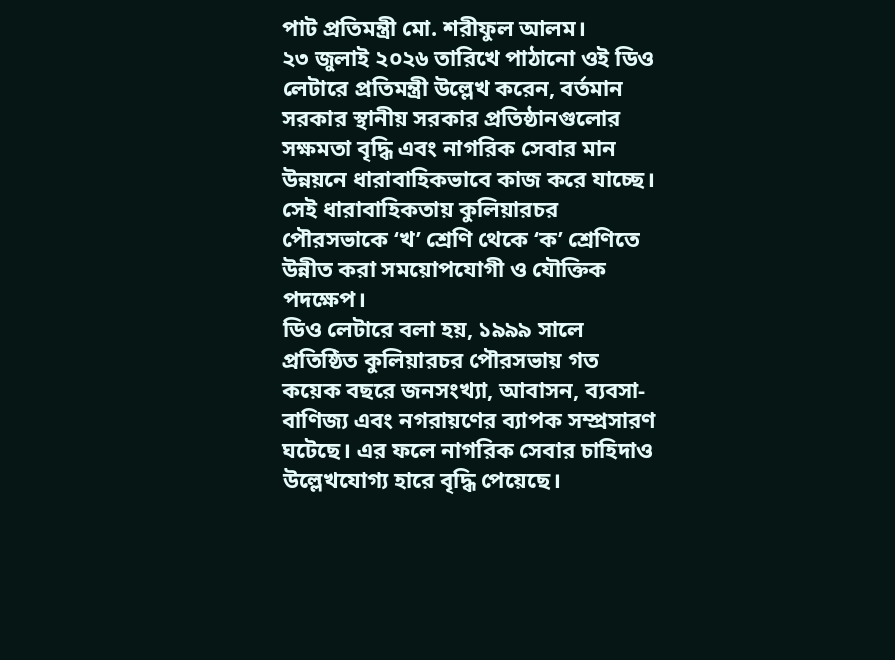পাট প্রতিমন্ত্রী মো. শরীফুল আলম।
২৩ জুলাই ২০২৬ তারিখে পাঠানো ওই ডিও লেটারে প্রতিমন্ত্রী উল্লেখ করেন, বর্তমান সরকার স্থানীয় সরকার প্রতিষ্ঠানগুলোর সক্ষমতা বৃদ্ধি এবং নাগরিক সেবার মান উন্নয়নে ধারাবাহিকভাবে কাজ করে যাচ্ছে। সেই ধারাবাহিকতায় কুলিয়ারচর পৌরসভাকে ‘খ’ শ্রেণি থেকে ‘ক’ শ্রেণিতে উন্নীত করা সময়োপযোগী ও যৌক্তিক পদক্ষেপ।
ডিও লেটারে বলা হয়, ১৯৯৯ সালে প্রতিষ্ঠিত কুলিয়ারচর পৌরসভায় গত কয়েক বছরে জনসংখ্যা, আবাসন, ব্যবসা-বাণিজ্য এবং নগরায়ণের ব্যাপক সম্প্রসারণ ঘটেছে। এর ফলে নাগরিক সেবার চাহিদাও উল্লেখযোগ্য হারে বৃদ্ধি পেয়েছে।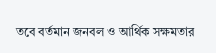তবে বর্তমান জনবল ও আর্থিক সক্ষমতার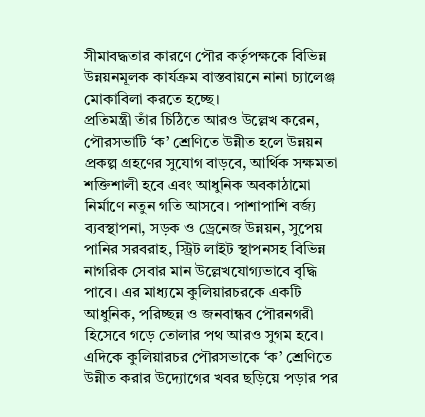সীমাবদ্ধতার কারণে পৌর কর্তৃপক্ষকে বিভিন্ন উন্নয়নমূলক কার্যক্রম বাস্তবায়নে নানা চ্যালেঞ্জ মোকাবিলা করতে হচ্ছে।
প্রতিমন্ত্রী তাঁর চিঠিতে আরও উল্লেখ করেন, পৌরসভাটি ‘ক’ শ্রেণিতে উন্নীত হলে উন্নয়ন প্রকল্প গ্রহণের সুযোগ বাড়বে, আর্থিক সক্ষমতা শক্তিশালী হবে এবং আধুনিক অবকাঠামো নির্মাণে নতুন গতি আসবে। পাশাপাশি বর্জ্য ব্যবস্থাপনা, সড়ক ও ড্রেনেজ উন্নয়ন, সুপেয় পানির সরবরাহ, স্ট্রিট লাইট স্থাপনসহ বিভিন্ন নাগরিক সেবার মান উল্লেখযোগ্যভাবে বৃদ্ধি পাবে। এর মাধ্যমে কুলিয়ারচরকে একটি আধুনিক, পরিচ্ছন্ন ও জনবান্ধব পৌরনগরী হিসেবে গড়ে তোলার পথ আরও সুগম হবে।
এদিকে কুলিয়ারচর পৌরসভাকে ‘ক’ শ্রেণিতে উন্নীত করার উদ্যোগের খবর ছড়িয়ে পড়ার পর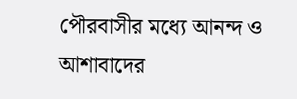পৌরবাসীর মধ্যে আনন্দ ও আশাবাদের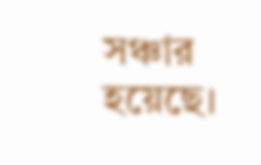সঞ্চার হয়েছে।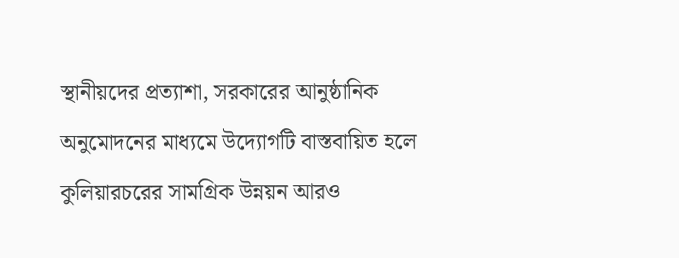স্থানীয়দের প্রত্যাশা, সরকারের আনুষ্ঠানিক অনুমোদনের মাধ্যমে উদ্যোগটি বাস্তবায়িত হলে কুলিয়ারচরের সামগ্রিক উন্নয়ন আরও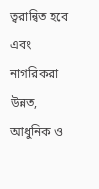ত্বরান্বিত হবে এবং নাগরিকরা উন্নত, আধুনিক ও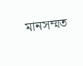মানসম্মত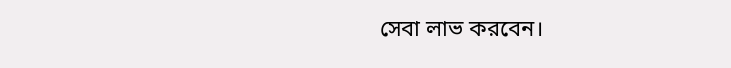সেবা লাভ করবেন।